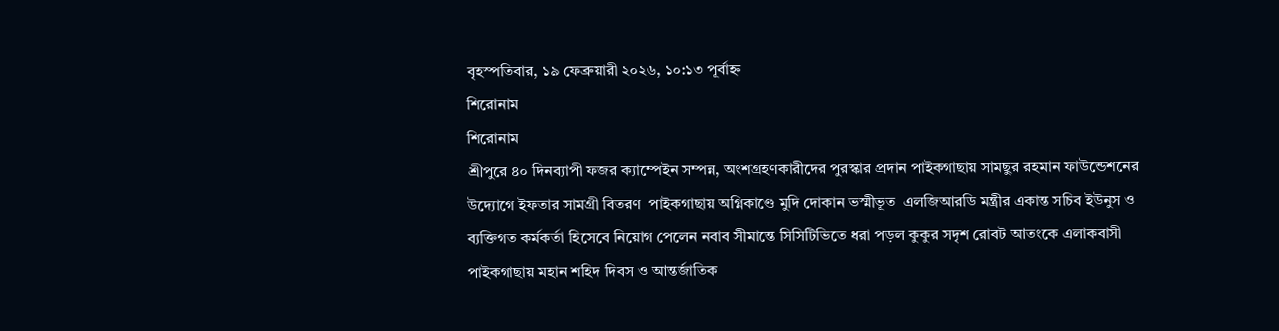বৃহস্পতিবার, ১৯ ফেব্রুয়ারী ২০২৬, ১০:১৩ পূর্বাহ্ন
শিরোনাম
শিরোনাম
শ্রীপুরে ৪০ দিনব্যাপী ফজর ক্যাম্পেইন সম্পন্ন, অংশগ্রহণকারীদের পুরস্কার প্রদান পাইকগাছায় সামছুর রহমান ফাউন্ডেশনের উদ্যোগে ইফতার সামগ্রী বিতরণ  পাইকগাছায় অগ্নিকাণ্ডে মুদি দোকান ভস্মীভূত  এলজিআরডি মন্ত্রীর একান্ত সচিব ইউনুস ও ব্যক্তিগত কর্মকর্তা হিসেবে নিয়োগ পেলেন নবাব সীমান্তে সিসিটিভিতে ধরা পড়ল কুকুর সদৃশ রোবট আতংকে এলাকবাসী পাইকগাছায় মহান শহিদ দিবস ও আন্তর্জাতিক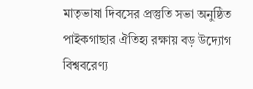মাতৃভাষা দিবসের প্রস্তুতি সভা অনুষ্ঠিত  পাইকগাছার ঐতিহ্য রক্ষায় বড় উদ্যোগ বিশ্ববরেণ্য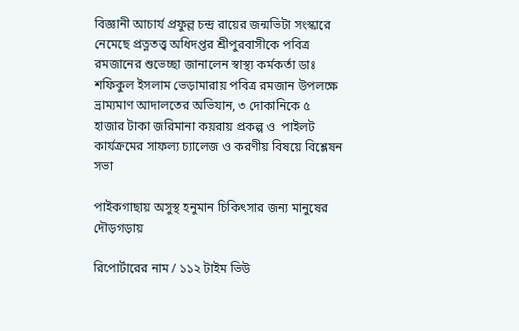বিজ্ঞানী আচার্য প্রফুল্ল চন্দ্র রায়ের জন্মভিটা সংস্কারে নেমেছে প্রত্নতত্ত্ব অধিদপ্তর শ্রীপুরবাসীকে পবিত্র রমজানের শুভেচ্ছা জানালেন স্বাস্থ্য কর্মকর্তা ডাঃ শফিকুল ইসলাম ভেড়ামারায় পবিত্র রমজান উপলক্ষে ভ্রাম্যমাণ আদালতের অভিযান, ৩ দোকানিকে ৫ হাজার টাকা জরিমানা কয়রায় প্রকল্প ও  পাইলট কার্যক্রমের সাফল্য চ্যালেজ ও করণীয় বিষয়ে বিশ্লেষন সভা

পাইকগাছায় অসুস্থ হনুমান চিকিৎসার জন্য মানুষের দৌড়গড়ায়

রিপোর্টারের নাম / ১১২ টাইম ভিউ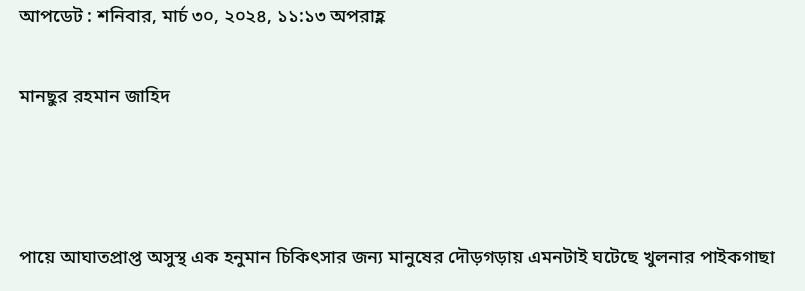আপডেট : শনিবার, মার্চ ৩০, ২০২৪, ১১:১৩ অপরাহ্ণ

মানছুর রহমান জাহিদ



পায়ে আঘাতপ্রাপ্ত অসুস্থ এক হনুমান চিকিৎসার জন্য মানুষের দৌড়গড়ায় এমনটাই ঘটেছে খুলনার পাইকগাছা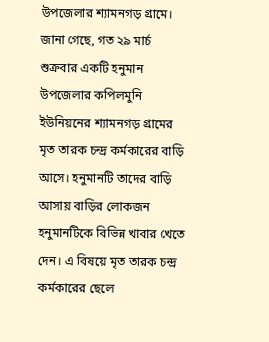উপজেলার শ্যামনগড় গ্রামে। জানা গেছে, গত ২৯ মার্চ শুক্রবার একটি হনুমান উপজেলার কপিলমুনি ইউনিয়নের শ্যামনগড় গ্রামের মৃত তারক চন্দ্র কর্মকারের বাড়ি আসে। হনুমানটি তাদের বাড়ি আসায় বাড়ির লোকজন হনুমানটিকে বিভিন্ন খাবার খেতে দেন। এ বিষয়ে মৃত তারক চন্দ্র কর্মকারের ছেলে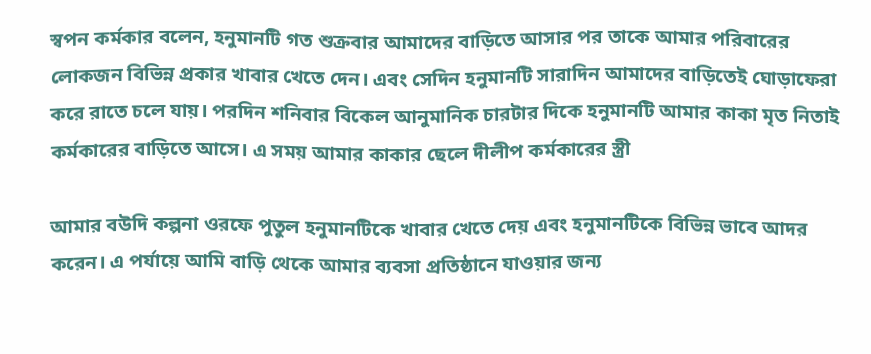স্বপন কর্মকার বলেন, হনুমানটি গত শুক্রবার আমাদের বাড়িতে আসার পর তাকে আমার পরিবারের লোকজন বিভিন্ন প্রকার খাবার খেতে দেন। এবং সেদিন হনুমানটি সারাদিন আমাদের বাড়িতেই ঘোড়াফেরা করে রাতে চলে যায়। পরদিন শনিবার বিকেল আনুমানিক চারটার দিকে হনুমানটি আমার কাকা মৃত নিতাই কর্মকারের বাড়িতে আসে। এ সময় আমার কাকার ছেলে দীলীপ কর্মকারের স্ত্রী

আমার বউদি কল্পনা ওরফে পুতুল হনুমানটিকে খাবার খেতে দেয় এবং হনুমানটিকে বিভিন্ন ভাবে আদর করেন। এ পর্যায়ে আমি বাড়ি থেকে আমার ব্যবসা প্রতিষ্ঠানে যাওয়ার জন্য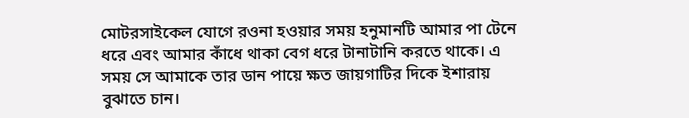মোটরসাইকেল যোগে রওনা হওয়ার সময় হনুমানটি আমার পা টেনে ধরে এবং আমার কাঁধে থাকা বেগ ধরে টানাটানি করতে থাকে। এ সময় সে আমাকে তার ডান পায়ে ক্ষত জায়গাটির দিকে ইশারায় বুঝাতে চান।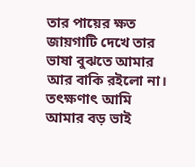তার পায়ের ক্ষত জায়গাটি দেখে তার ভাষা বুঝতে আমার আর বাকি রইলো না। তৎক্ষণাৎ আমি আমার বড় ভাই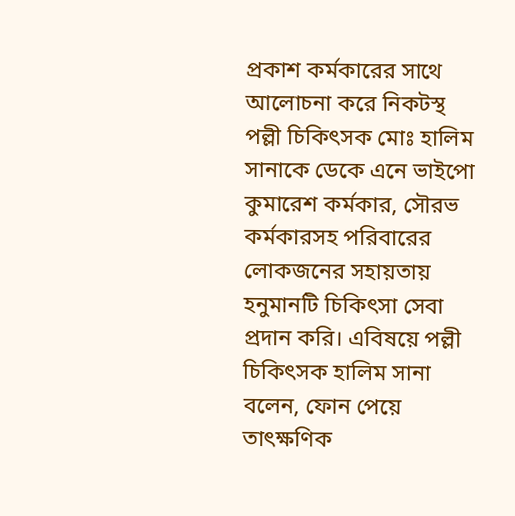প্রকাশ কর্মকারের সাথে আলোচনা করে নিকটস্থ পল্লী চিকিৎসক মোঃ হালিম সানাকে ডেকে এনে ভাইপো কুমারেশ কর্মকার, সৌরভ কর্মকারসহ পরিবারের লোকজনের সহায়তায় হনুমানটি চিকিৎসা সেবা প্রদান করি। এবিষয়ে পল্লী চিকিৎসক হালিম সানা বলেন, ফোন পেয়ে তাৎক্ষণিক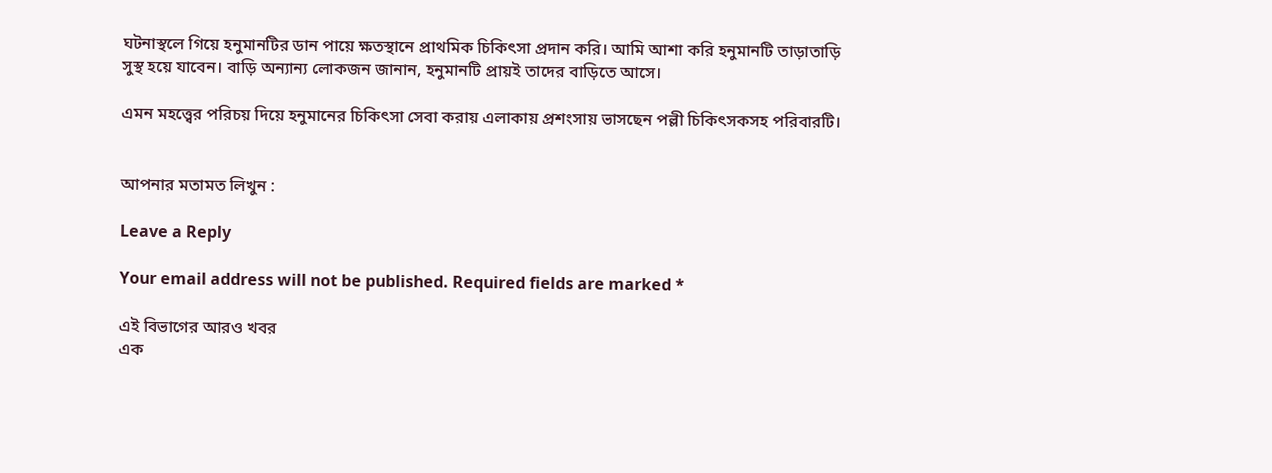ঘটনাস্থলে গিয়ে হনুমানটির ডান পায়ে ক্ষতস্থানে প্রাথমিক চিকিৎসা প্রদান করি। আমি আশা করি হনুমানটি তাড়াতাড়ি সুস্থ হয়ে যাবেন। বাড়ি অন্যান্য লোকজন জানান, হনুমানটি প্রায়ই তাদের বাড়িতে আসে।

এমন মহত্ত্বের পরিচয় দিয়ে হনুমানের চিকিৎসা সেবা করায় এলাকায় প্রশংসায় ভাসছেন পল্লী চিকিৎসকসহ পরিবারটি।


আপনার মতামত লিখুন :

Leave a Reply

Your email address will not be published. Required fields are marked *

এই বিভাগের আরও খবর
এক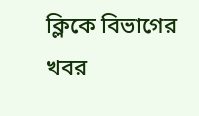ক্লিকে বিভাগের খবর